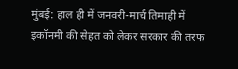मुंबई: हाल ही में जनवरी-मार्च तिमाही में इकॉनमी की सेहत को लेकर सरकार की तरफ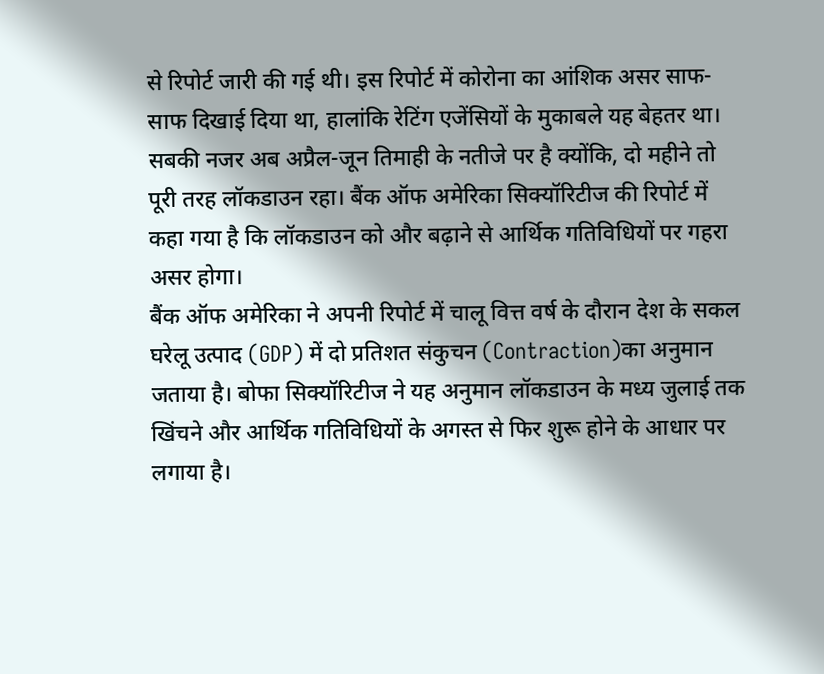से रिपोर्ट जारी की गई थी। इस रिपोर्ट में कोरोना का आंशिक असर साफ-साफ दिखाई दिया था, हालांकि रेटिंग एजेंसियों के मुकाबले यह बेहतर था। सबकी नजर अब अप्रैल-जून तिमाही के नतीजे पर है क्योंकि, दो महीने तो पूरी तरह लॉकडाउन रहा। बैंक ऑफ अमेरिका सिक्यॉरिटीज की रिपोर्ट में कहा गया है कि लॉकडाउन को और बढ़ाने से आर्थिक गतिविधियों पर गहरा असर होगा।
बैंक ऑफ अमेरिका ने अपनी रिपोर्ट में चालू वित्त वर्ष के दौरान देश के सकल घरेलू उत्पाद (GDP) में दो प्रतिशत संकुचन (Contraction)का अनुमान जताया है। बोफा सिक्यॉरिटीज ने यह अनुमान लॉकडाउन के मध्य जुलाई तक खिंचने और आर्थिक गतिविधियों के अगस्त से फिर शुरू होने के आधार पर लगाया है।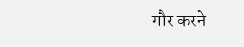गौर करने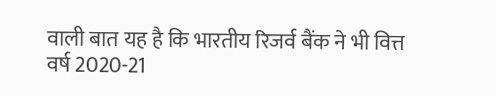वाली बात यह है कि भारतीय रिजर्व बैंक ने भी वित्त वर्ष 2020-21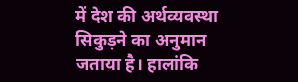में देश की अर्थव्यवस्था सिकुड़ने का अनुमान जताया है। हालांकि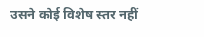उसने कोई विशेष स्तर नहीं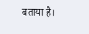बताया है।